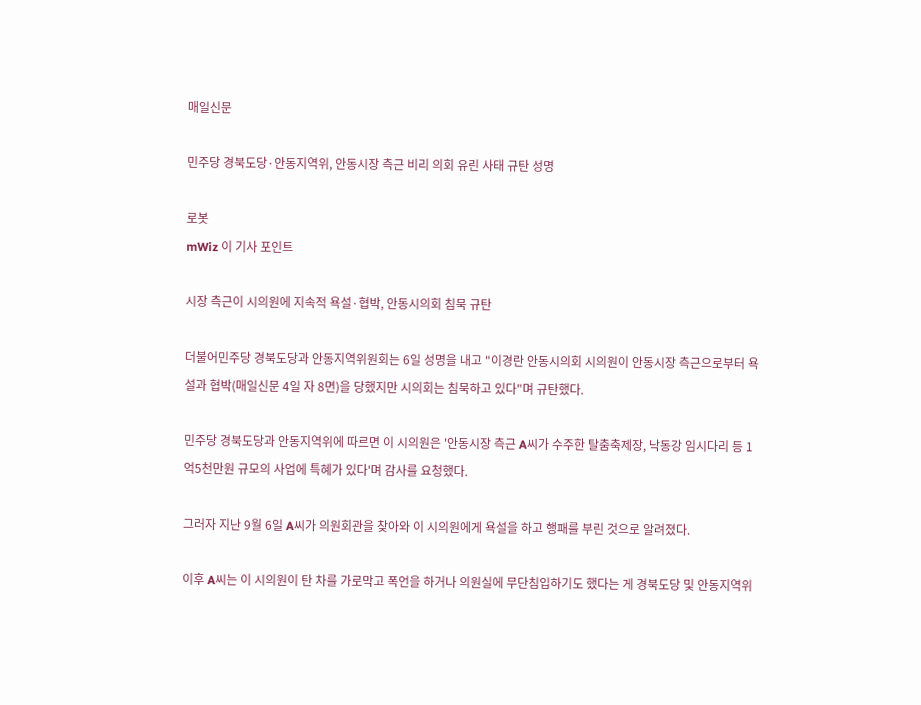매일신문

민주당 경북도당·안동지역위, 안동시장 측근 비리 의회 유린 사태 규탄 성명

로봇
mWiz 이 기사 포인트

시장 측근이 시의원에 지속적 욕설·협박, 안동시의회 침묵 규탄

더불어민주당 경북도당과 안동지역위원회는 6일 성명을 내고 "이경란 안동시의회 시의원이 안동시장 측근으로부터 욕설과 협박(매일신문 4일 자 8면)을 당했지만 시의회는 침묵하고 있다"며 규탄했다.

민주당 경북도당과 안동지역위에 따르면 이 시의원은 '안동시장 측근 A씨가 수주한 탈춤축제장, 낙동강 임시다리 등 1억5천만원 규모의 사업에 특혜가 있다'며 감사를 요청했다.

그러자 지난 9월 6일 A씨가 의원회관을 찾아와 이 시의원에게 욕설을 하고 행패를 부린 것으로 알려졌다.

이후 A씨는 이 시의원이 탄 차를 가로막고 폭언을 하거나 의원실에 무단침입하기도 했다는 게 경북도당 및 안동지역위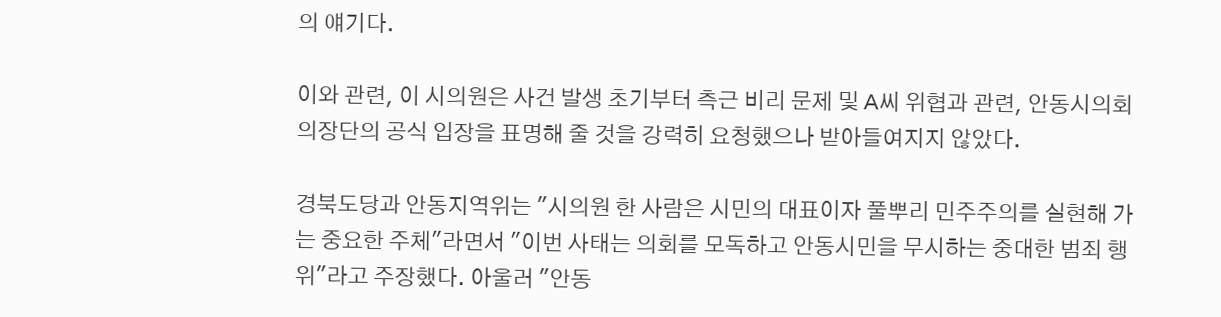의 얘기다.

이와 관련, 이 시의원은 사건 발생 초기부터 측근 비리 문제 및 A씨 위협과 관련, 안동시의회 의장단의 공식 입장을 표명해 줄 것을 강력히 요청했으나 받아들여지지 않았다.

경북도당과 안동지역위는 "시의원 한 사람은 시민의 대표이자 풀뿌리 민주주의를 실현해 가는 중요한 주체"라면서 "이번 사태는 의회를 모독하고 안동시민을 무시하는 중대한 범죄 행위"라고 주장했다. 아울러 "안동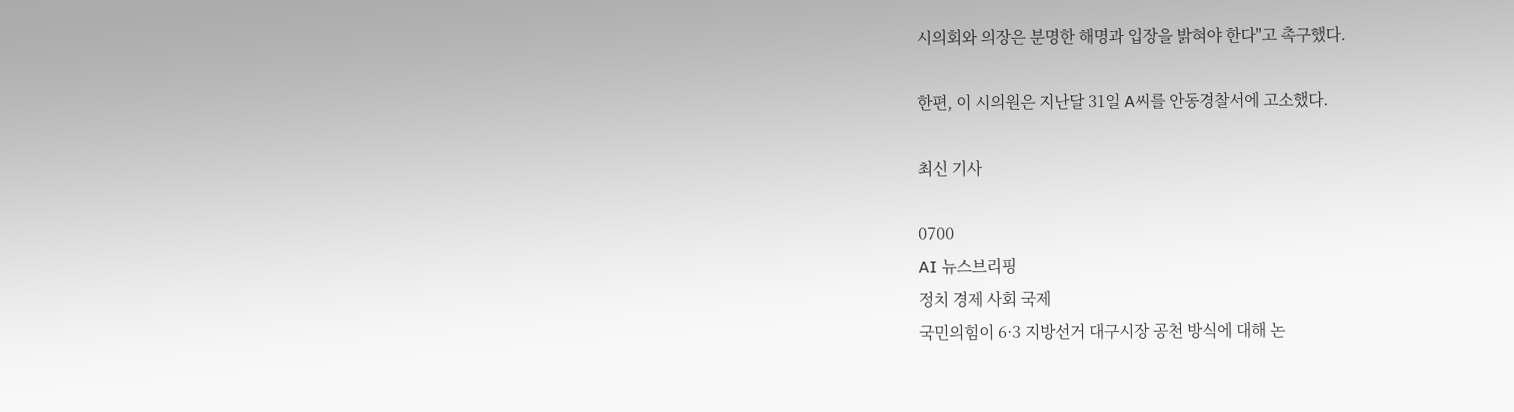시의회와 의장은 분명한 해명과 입장을 밝혀야 한다"고 촉구했다.

한편, 이 시의원은 지난달 31일 A씨를 안동경찰서에 고소했다.

최신 기사

0700
AI 뉴스브리핑
정치 경제 사회 국제
국민의힘이 6·3 지방선거 대구시장 공천 방식에 대해 논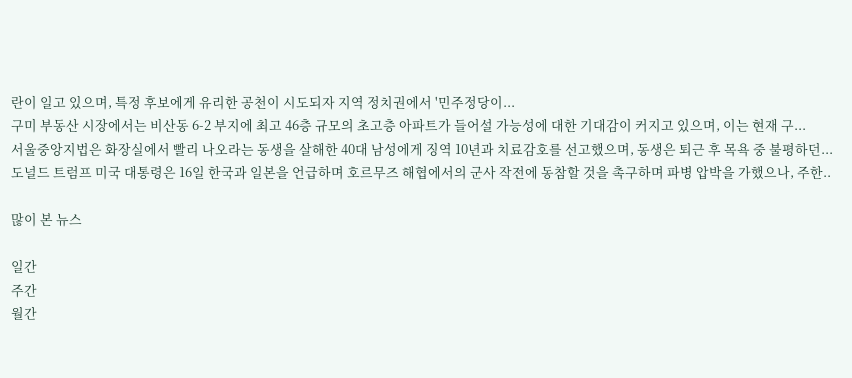란이 일고 있으며, 특정 후보에게 유리한 공천이 시도되자 지역 정치권에서 '민주정당이...
구미 부동산 시장에서는 비산동 6-2 부지에 최고 46층 규모의 초고층 아파트가 들어설 가능성에 대한 기대감이 커지고 있으며, 이는 현재 구...
서울중앙지법은 화장실에서 빨리 나오라는 동생을 살해한 40대 남성에게 징역 10년과 치료감호를 선고했으며, 동생은 퇴근 후 목욕 중 불평하던...
도널드 트럼프 미국 대통령은 16일 한국과 일본을 언급하며 호르무즈 해협에서의 군사 작전에 동참할 것을 촉구하며 파병 압박을 가했으나, 주한..

많이 본 뉴스

일간
주간
월간